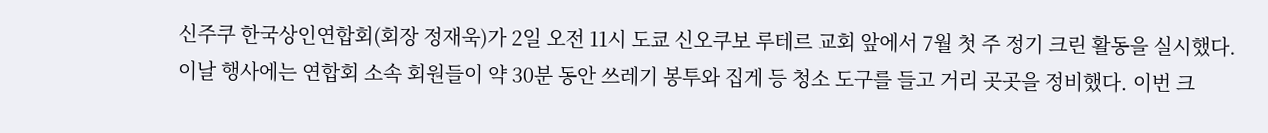신주쿠 한국상인연합회(회장 정재욱)가 2일 오전 11시 도쿄 신오쿠보 루테르 교회 앞에서 7월 첫 주 정기 크린 활동을 실시했다.
이날 행사에는 연합회 소속 회원들이 약 30분 동안 쓰레기 봉투와 집게 등 청소 도구를 들고 거리 곳곳을 정비했다. 이번 크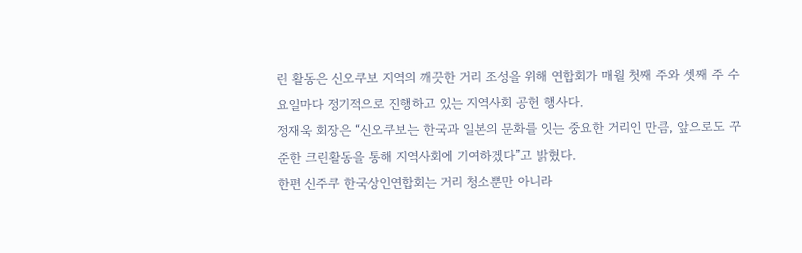린 활동은 신오쿠보 지역의 깨끗한 거리 조성을 위해 연합회가 매월 첫째 주와 셋째 주 수요일마다 정기적으로 진행하고 있는 지역사회 공헌 행사다.
정재욱 회장은 “신오쿠보는 한국과 일본의 문화를 잇는 중요한 거리인 만큼, 앞으로도 꾸준한 크린활동을 통해 지역사회에 기여하겠다”고 밝혔다.
한편 신주쿠 한국상인연합회는 거리 청소뿐만 아니라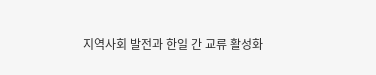지역사회 발전과 한일 간 교류 활성화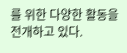를 위한 다양한 활동을 전개하고 있다.